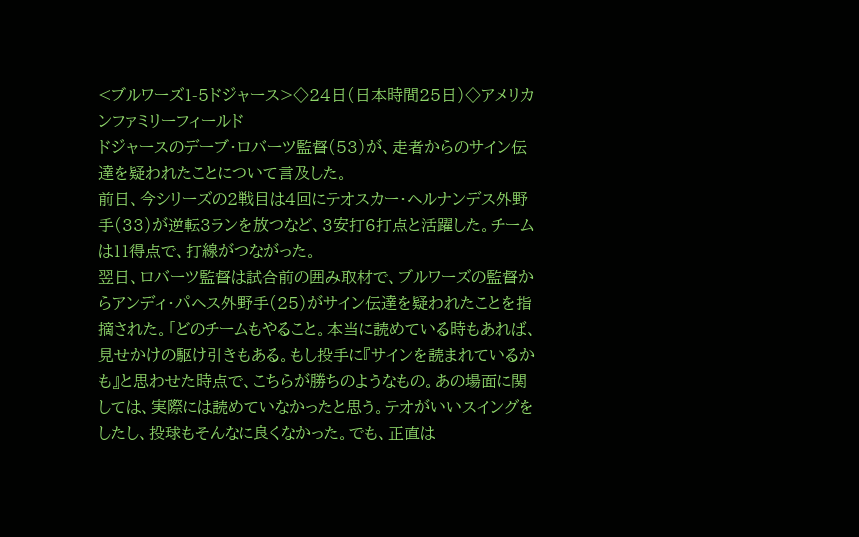<ブルワーズ1-5ドジャース>◇24日(日本時間25日)◇アメリカンファミリーフィールド
ドジャースのデーブ・ロバーツ監督(53)が、走者からのサイン伝達を疑われたことについて言及した。
前日、今シリーズの2戦目は4回にテオスカー・ヘルナンデス外野手(33)が逆転3ランを放つなど、3安打6打点と活躍した。チームは11得点で、打線がつながった。
翌日、ロバーツ監督は試合前の囲み取材で、ブルワーズの監督からアンディ・パヘス外野手(25)がサイン伝達を疑われたことを指摘された。「どのチームもやること。本当に読めている時もあれば、見せかけの駆け引きもある。もし投手に『サインを読まれているかも』と思わせた時点で、こちらが勝ちのようなもの。あの場面に関しては、実際には読めていなかったと思う。テオがいいスイングをしたし、投球もそんなに良くなかった。でも、正直は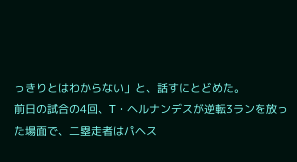っきりとはわからない」と、話すにとどめた。
前日の試合の4回、T・ヘルナンデスが逆転3ランを放った場面で、二塁走者はパヘス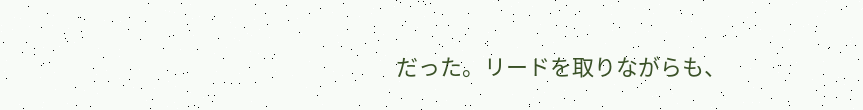だった。リードを取りながらも、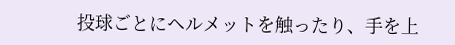投球ごとにヘルメットを触ったり、手を上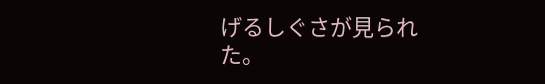げるしぐさが見られた。